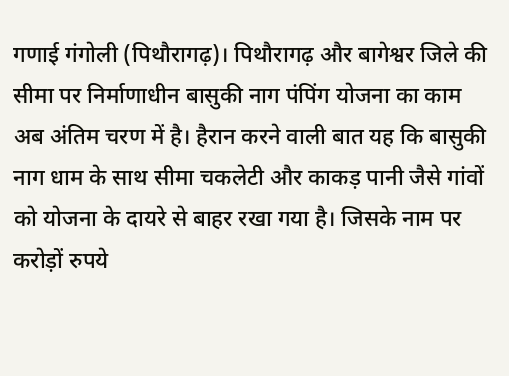गणाई गंगोली (पिथौरागढ़)। पिथौरागढ़ और बागेश्वर जिले की सीमा पर निर्माणाधीन बासुकी नाग पंपिंग योजना का काम अब अंतिम चरण में है। हैरान करने वाली बात यह कि बासुकी नाग धाम के साथ सीमा चकलेटी और काकड़ पानी जैसे गांवों को योजना के दायरे से बाहर रखा गया है। जिसके नाम पर करोड़ों रुपये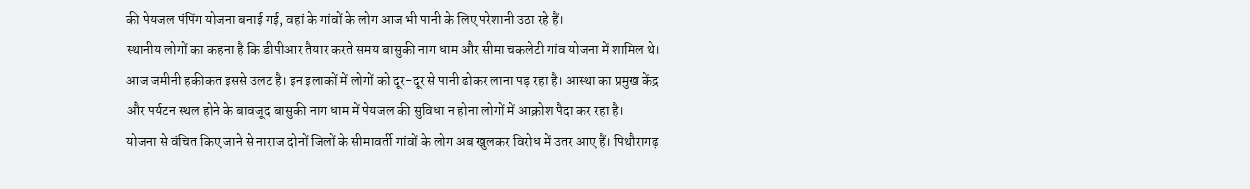की पेयजल पंपिंग योजना बनाई गई, वहां के गांवों के लोग आज भी पानी के लिए परेशानी उठा रहे हैं।
स्थानीय लोगों का कहना है कि डीपीआर तैयार करते समय बासुकी नाग धाम और सीमा चकलेटी गांव योजना में शामिल थे। आज जमीनी हकीकत इससे उलट है। इन इलाकों में लोगों को दूर-दूर से पानी ढोकर लाना पड़ रहा है। आस्था का प्रमुख केंद्र और पर्यटन स्थल होने के बावजूद बासुकी नाग धाम में पेयजल की सुविधा न होना लोगों में आक्रोश पैदा कर रहा है।
योजना से वंचित किए जाने से नाराज दोनों जिलों के सीमावर्ती गांवों के लोग अब खुलकर विरोध में उतर आए हैं। पिथौरागढ़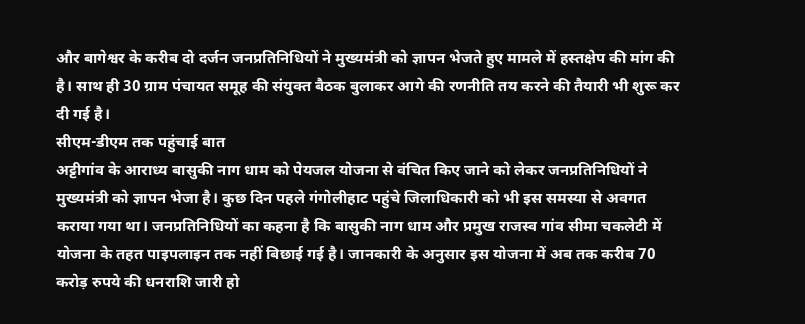और बागेश्वर के करीब दो दर्जन जनप्रतिनिधियों ने मुख्यमंत्री को ज्ञापन भेजते हुए मामले में हस्तक्षेप की मांग की है। साथ ही 30 ग्राम पंचायत समूह की संयुक्त बैठक बुलाकर आगे की रणनीति तय करने की तैयारी भी शुरू कर दी गई है।
सीएम-डीएम तक पहुंचाई बात
अट्टीगांव के आराध्य बासुकी नाग धाम को पेयजल योजना से वंचित किए जाने को लेकर जनप्रतिनिधियों ने मुख्यमंत्री को ज्ञापन भेजा है। कुछ दिन पहले गंगोलीहाट पहुंचे जिलाधिकारी को भी इस समस्या से अवगत कराया गया था। जनप्रतिनिधियों का कहना है कि बासुकी नाग धाम और प्रमुख राजस्व गांव सीमा चकलेटी में योजना के तहत पाइपलाइन तक नहीं बिछाई गई है। जानकारी के अनुसार इस योजना में अब तक करीब 70 करोड़ रुपये की धनराशि जारी हो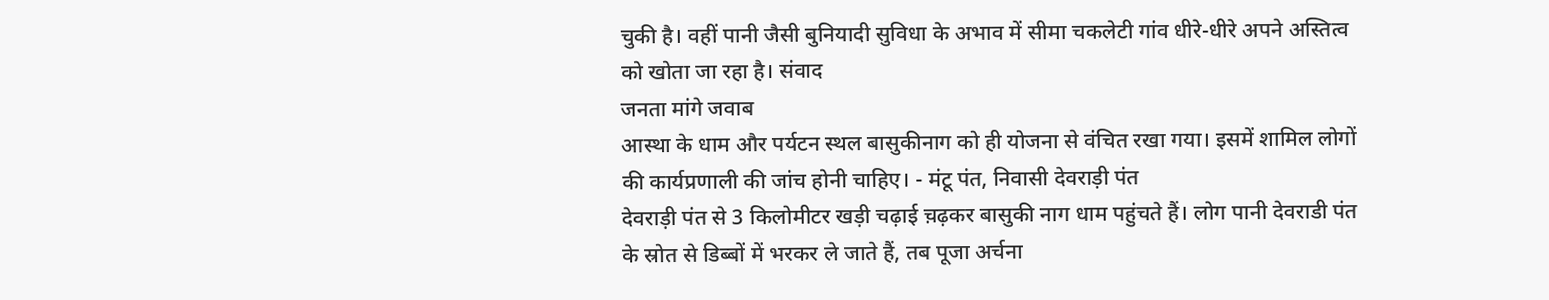चुकी है। वहीं पानी जैसी बुनियादी सुविधा के अभाव में सीमा चकलेटी गांव धीरे-धीरे अपने अस्तित्व को खोता जा रहा है। संवाद
जनता मांगे जवाब
आस्था के धाम और पर्यटन स्थल बासुकीनाग को ही योजना से वंचित रखा गया। इसमें शामिल लोगों की कार्यप्रणाली की जांच होनी चाहिए। - मंटू पंत, निवासी देवराड़ी पंत
देवराड़ी पंत से 3 किलोमीटर खड़ी चढ़ाई च़ढ़कर बासुकी नाग धाम पहुंचते हैं। लोग पानी देवराडी पंत के स्रोत से डिब्बों में भरकर ले जाते हैं, तब पूजा अर्चना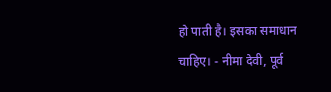हो पाती है। इसका समाधान चाहिए। - नीमा देवी, पूर्व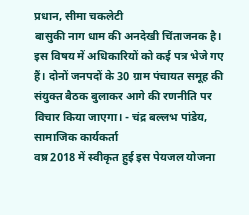प्रधान, सीमा चकलेटी
बासुकी नाग धाम की अनदेखी चिंताजनक है। इस विषय में अधिकारियों को कई पत्र भेजे गए हैं। दोनों जनपदों के 30 ग्राम पंचायत समूह की संयुक्त बैठक बुलाकर आगे की रणनीति पर विचार किया जाएगा। - चंद्र बल्लभ पांडेय, सामाजिक कार्यकर्ता
वष्र 2018 में स्वीकृत हुई इस पेयजल योजना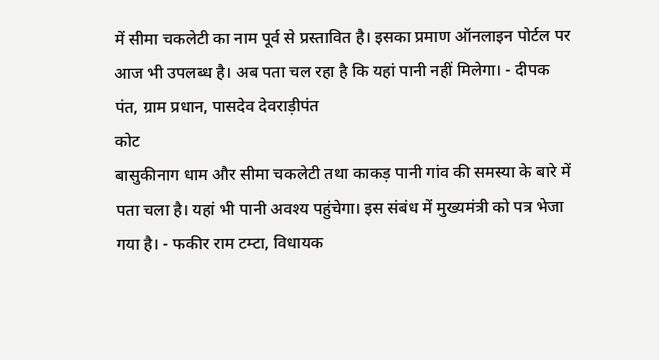में सीमा चकलेटी का नाम पूर्व से प्रस्तावित है। इसका प्रमाण ऑनलाइन पोर्टल पर आज भी उपलब्ध है। अब पता चल रहा है कि यहां पानी नहीं मिलेगा। - दीपक पंत, ग्राम प्रधान, पासदेव देवराड़ीपंत
कोट
बासुकीनाग धाम और सीमा चकलेटी तथा काकड़ पानी गांव की समस्या के बारे में पता चला है। यहां भी पानी अवश्य पहुंचेगा। इस संबंध में मुख्यमंत्री को पत्र भेजा गया है। - फकीर राम टम्टा, विधायक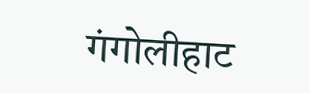गंगोलीहाट